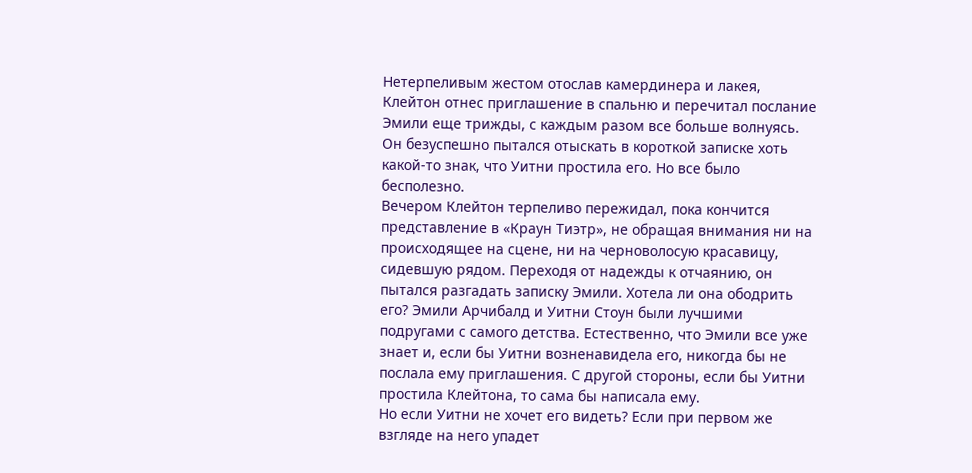Нетерпеливым жестом отослав камердинера и лакея, Клейтон отнес приглашение в спальню и перечитал послание Эмили еще трижды, с каждым разом все больше волнуясь. Он безуспешно пытался отыскать в короткой записке хоть какой-то знак, что Уитни простила его. Но все было бесполезно.
Вечером Клейтон терпеливо пережидал, пока кончится представление в «Краун Тиэтр», не обращая внимания ни на происходящее на сцене, ни на черноволосую красавицу, сидевшую рядом. Переходя от надежды к отчаянию, он пытался разгадать записку Эмили. Хотела ли она ободрить его? Эмили Арчибалд и Уитни Стоун были лучшими подругами с самого детства. Естественно, что Эмили все уже знает и, если бы Уитни возненавидела его, никогда бы не послала ему приглашения. С другой стороны, если бы Уитни простила Клейтона, то сама бы написала ему.
Но если Уитни не хочет его видеть? Если при первом же взгляде на него упадет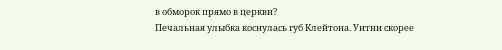в обморок прямо в церкви?
Печальная улыбка коснулась губ Клейтона. Уитни скорее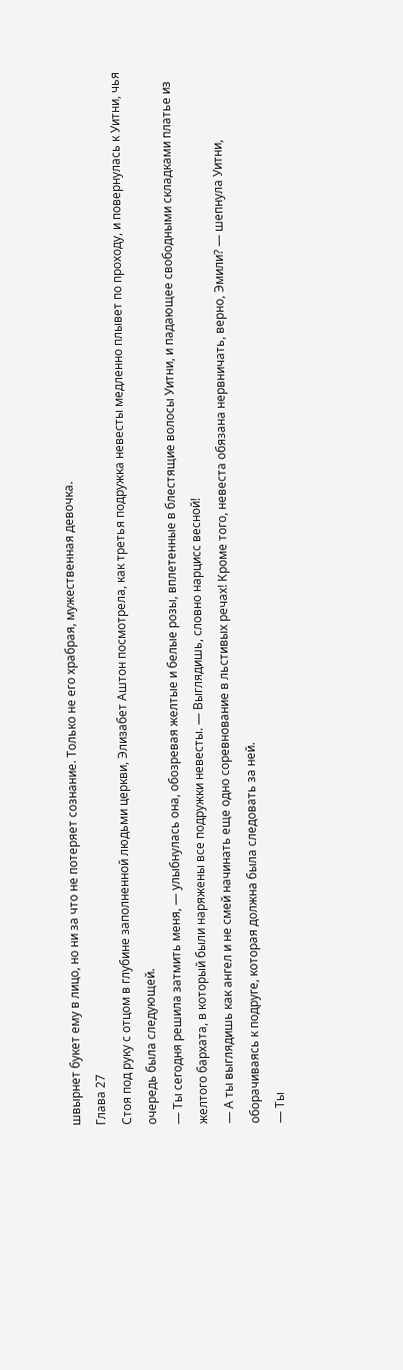швырнет букет ему в лицо, но ни за что не потеряет сознание. Только не его храбрая, мужественная девочка.
Глава 27
Стоя под руку с отцом в глубине заполненной людьми церкви, Элизабет Аштон посмотрела, как третья подружка невесты медленно плывет по проходу, и повернулась к Уитни, чья очередь была следующей.
— Ты сегодня решила затмить меня, — улыбнулась она, обозревая желтые и белые розы, вплетенные в блестящие волосы Уитни, и падающее свободными складками платье из желтого бархата, в который были наряжены все подружки невесты. — Выглядишь, словно нарцисс весной!
— А ты выглядишь как ангел и не смей начинать еще одно соревнование в льстивых речах! Кроме того, невеста обязана нервничать, верно, Эмили? — шепнула Уитни, оборачиваясь к подруге, которая должна была следовать за ней.
— Ты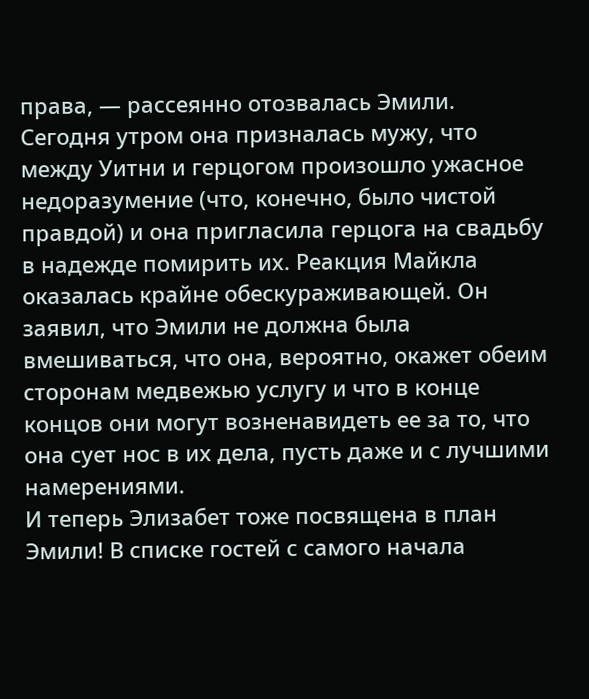права, — рассеянно отозвалась Эмили. Сегодня утром она призналась мужу, что между Уитни и герцогом произошло ужасное недоразумение (что, конечно, было чистой правдой) и она пригласила герцога на свадьбу в надежде помирить их. Реакция Майкла оказалась крайне обескураживающей. Он заявил, что Эмили не должна была вмешиваться, что она, вероятно, окажет обеим сторонам медвежью услугу и что в конце концов они могут возненавидеть ее за то, что она сует нос в их дела, пусть даже и с лучшими намерениями.
И теперь Элизабет тоже посвящена в план Эмили! В списке гостей с самого начала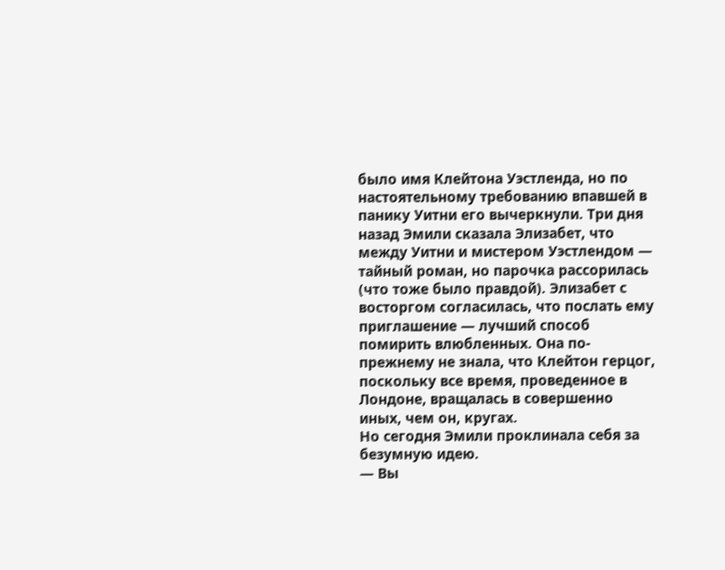было имя Клейтона Уэстленда, но по настоятельному требованию впавшей в панику Уитни его вычеркнули. Три дня назад Эмили сказала Элизабет, что между Уитни и мистером Уэстлендом — тайный роман, но парочка рассорилась (что тоже было правдой). Элизабет с восторгом согласилась, что послать ему приглашение — лучший способ помирить влюбленных. Она по-прежнему не знала, что Клейтон герцог, поскольку все время, проведенное в Лондоне, вращалась в совершенно иных, чем он, кругах.
Но сегодня Эмили проклинала себя за безумную идею.
— Вы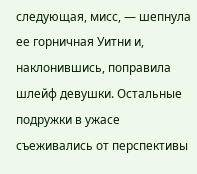следующая, мисс, — шепнула ее горничная Уитни и, наклонившись, поправила шлейф девушки. Остальные подружки в ужасе съеживались от перспективы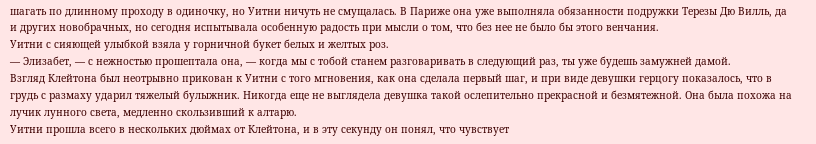шагать по длинному проходу в одиночку, но Уитни ничуть не смущалась. В Париже она уже выполняла обязанности подружки Терезы Дю Вилль, да и других новобрачных, но сегодня испытывала особенную радость при мысли о том, что без нее не было бы этого венчания.
Уитни с сияющей улыбкой взяла у горничной букет белых и желтых роз.
— Элизабет, — с нежностью прошептала она, — когда мы с тобой станем разговаривать в следующий раз, ты уже будешь замужней дамой.
Взгляд Клейтона был неотрывно прикован к Уитни с того мгновения, как она сделала первый шаг, и при виде девушки герцогу показалось, что в грудь с размаху ударил тяжелый булыжник. Никогда еще не выглядела девушка такой ослепительно прекрасной и безмятежной. Она была похожа на лучик лунного света, медленно скользивший к алтарю.
Уитни прошла всего в нескольких дюймах от Клейтона, и в эту секунду он понял, что чувствует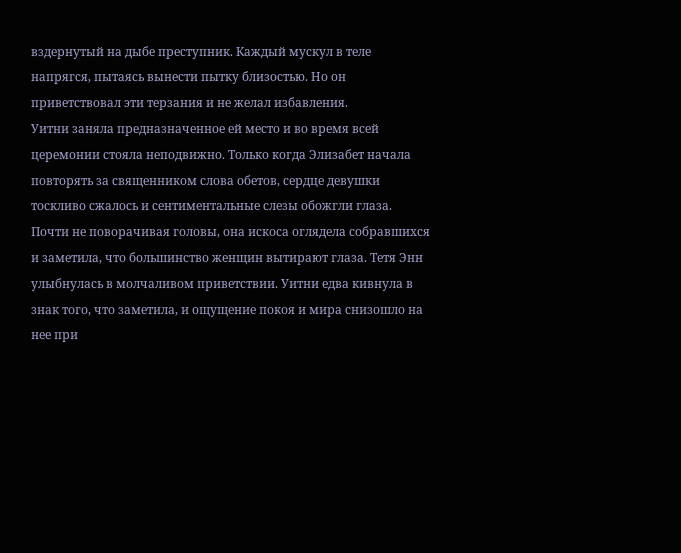вздернутый на дыбе преступник. Каждый мускул в теле напрягся, пытаясь вынести пытку близостью. Но он приветствовал эти терзания и не желал избавления.
Уитни заняла предназначенное ей место и во время всей церемонии стояла неподвижно. Только когда Элизабет начала повторять за священником слова обетов, сердце девушки тоскливо сжалось и сентиментальные слезы обожгли глаза. Почти не поворачивая головы, она искоса оглядела собравшихся и заметила, что большинство женщин вытирают глаза. Тетя Энн улыбнулась в молчаливом приветствии. Уитни едва кивнула в знак того, что заметила, и ощущение покоя и мира снизошло на нее при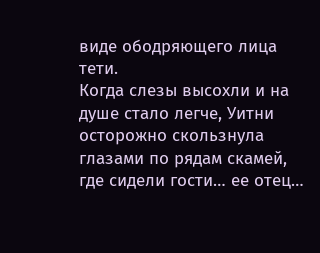виде ободряющего лица тети.
Когда слезы высохли и на душе стало легче, Уитни осторожно скользнула глазами по рядам скамей, где сидели гости… ее отец…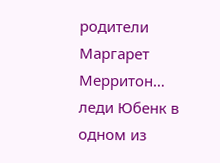родители Маргарет Мерритон… леди Юбенк в одном из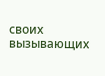своих вызывающих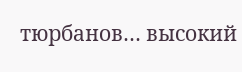тюрбанов… высокий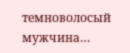темноволосый мужчина…